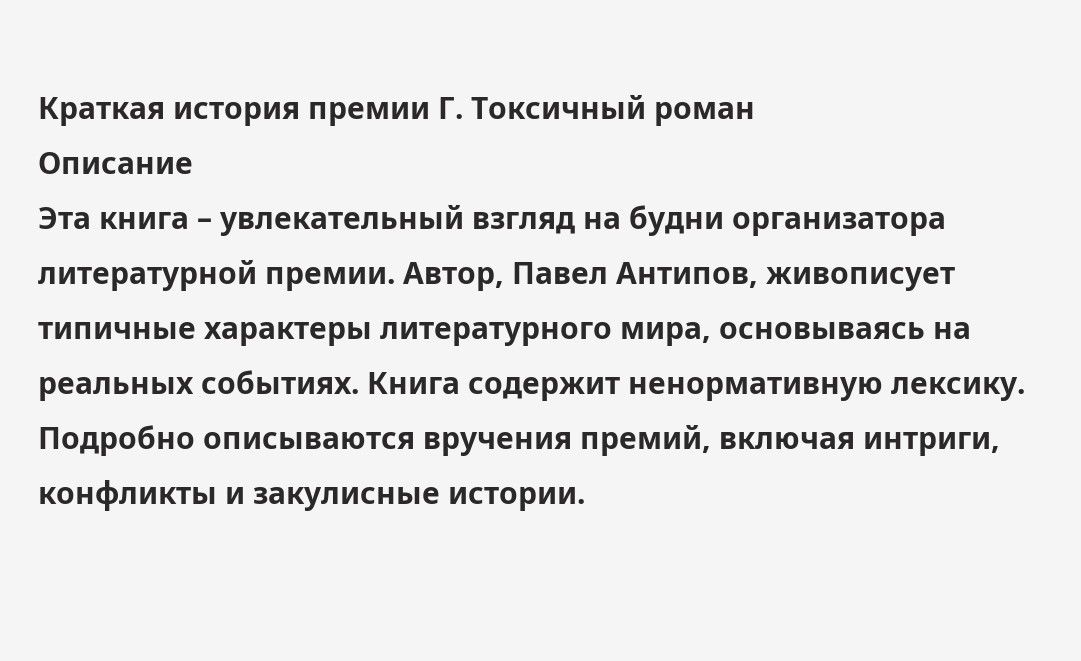Краткая история премии Г. Токсичный роман
Описание
Эта книга – увлекательный взгляд на будни организатора литературной премии. Автор, Павел Антипов, живописует типичные характеры литературного мира, основываясь на реальных событиях. Книга содержит ненормативную лексику. Подробно описываются вручения премий, включая интриги, конфликты и закулисные истории.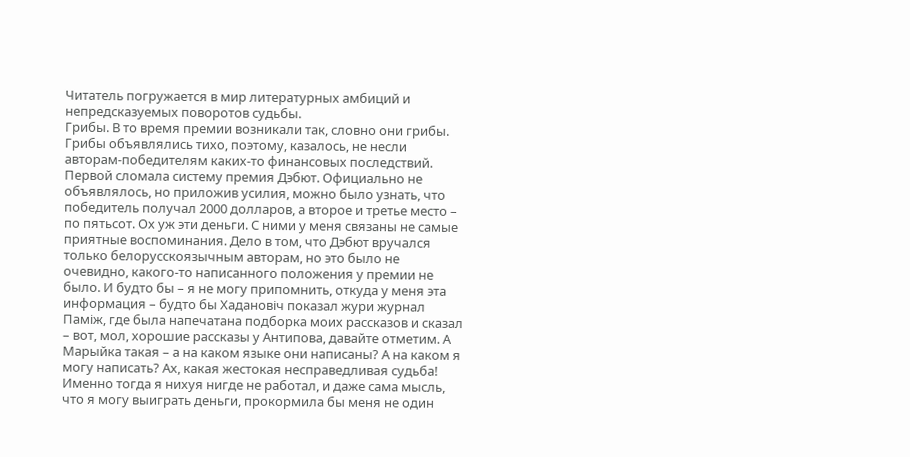Читатель погружается в мир литературных амбиций и непредсказуемых поворотов судьбы.
Грибы. В то время премии возникали так, словно они грибы. Грибы объявлялись тихо, поэтому, казалось, не несли авторам-победителям каких-то финансовых последствий.
Первой сломала систему премия Дэбют. Официально не объявлялось, но приложив усилия, можно было узнать, что победитель получал 2000 долларов, а второе и третье место – по пятьсот. Ох уж эти деньги. С ними у меня связаны не самые приятные воспоминания. Дело в том, что Дэбют вручался только белорусскоязычным авторам, но это было не очевидно, какого-то написанного положения у премии не было. И будто бы – я не могу припомнить, откуда у меня эта информация – будто бы Хадановіч показал жури журнал Паміж, где была напечатана подборка моих рассказов и сказал – вот, мол, хорошие рассказы у Антипова, давайте отметим. А Марыйка такая – а на каком языке они написаны? А на каком я могу написать? Ах, какая жестокая несправедливая судьба! Именно тогда я нихуя нигде не работал, и даже сама мысль, что я могу выиграть деньги, прокормила бы меня не один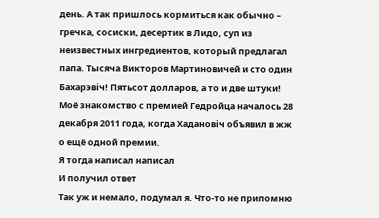день. А так пришлось кормиться как обычно – гречка, сосиски, десертик в Лидо, суп из неизвестных ингредиентов, который предлагал папа. Тысяча Викторов Мартиновичей и сто один Бахарэвіч! Пятьсот долларов, а то и две штуки!
Моё знакомство с премией Гедройца началось 28 декабря 2011 года, когда Хадановіч объявил в жж о ещё одной премии.
Я тогда написал написал
И получил ответ
Так уж и немало, подумал я. Что-то не припомню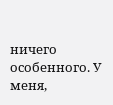ничего особенного. У меня,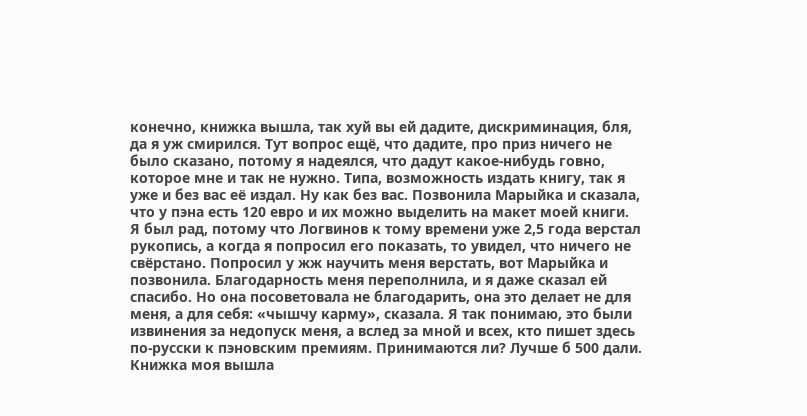конечно, книжка вышла, так хуй вы ей дадите, дискриминация, бля, да я уж смирился. Тут вопрос ещё, что дадите, про приз ничего не было сказано, потому я надеялся, что дадут какое-нибудь говно, которое мне и так не нужно. Типа, возможность издать книгу, так я уже и без вас её издал. Ну как без вас. Позвонила Марыйка и сказала, что у пэна есть 120 евро и их можно выделить на макет моей книги. Я был рад, потому что Логвинов к тому времени уже 2,5 года верстал рукопись, а когда я попросил его показать, то увидел, что ничего не свёрстано. Попросил у жж научить меня верстать, вот Марыйка и позвонила. Благодарность меня переполнила, и я даже сказал ей спасибо. Но она посоветовала не благодарить, она это делает не для меня, а для себя: «чышчу карму», сказала. Я так понимаю, это были извинения за недопуск меня, а вслед за мной и всех, кто пишет здесь по-русски к пэновским премиям. Принимаются ли? Лучше б 500 дали. Книжка моя вышла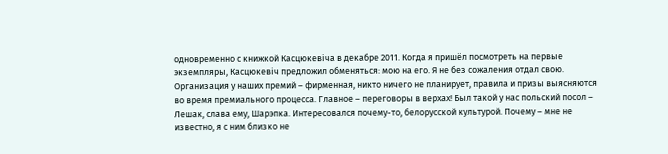одновременно с книжкой Касцюкевіча в декабре 2011. Когда я пришёл посмотреть на первые экземпляры, Касцюкевіч предложил обменяться: мою на его. Я не без сожаления отдал свою.
Организация у наших премий – фирменная, никто ничего не планирует, правила и призы выясняются во время премиального процесса. Главное – переговоры в верхах! Был такой у нас польский посол – Лешак, слава ему, Шарэпка. Интересовался почему-то, белорусской культурой. Почему – мне не известно, я с ним близко не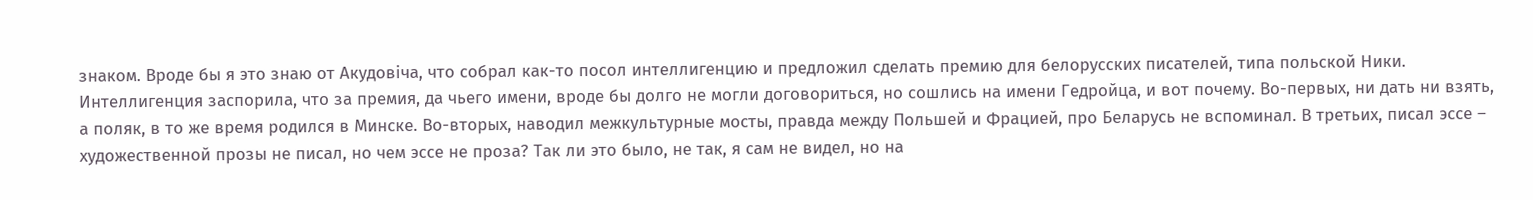знаком. Вроде бы я это знаю от Акудовіча, что собрал как-то посол интеллигенцию и предложил сделать премию для белорусских писателей, типа польской Ники. Интеллигенция заспорила, что за премия, да чьего имени, вроде бы долго не могли договориться, но сошлись на имени Гедройца, и вот почему. Во-первых, ни дать ни взять, а поляк, в то же время родился в Минске. Во-вторых, наводил межкультурные мосты, правда между Польшей и Фрацией, про Беларусь не вспоминал. В третьих, писал эссе – художественной прозы не писал, но чем эссе не проза? Так ли это было, не так, я сам не видел, но на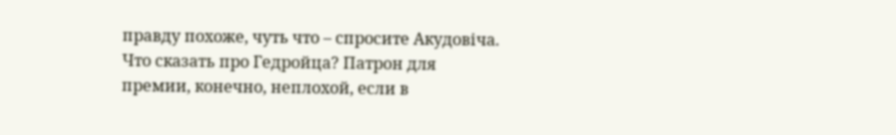правду похоже, чуть что – спросите Акудовіча.
Что сказать про Гедройца? Патрон для премии, конечно, неплохой, если в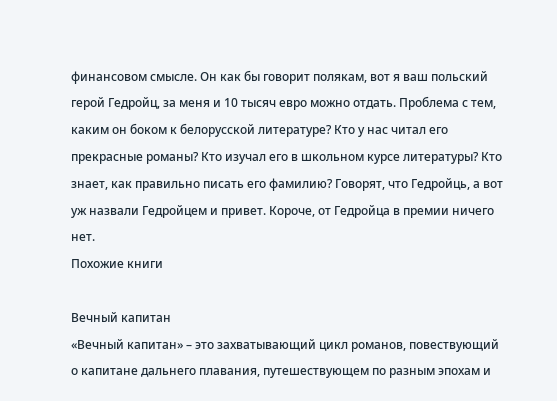финансовом смысле. Он как бы говорит полякам, вот я ваш польский герой Гедройц, за меня и 10 тысяч евро можно отдать. Проблема с тем, каким он боком к белорусской литературе? Кто у нас читал его прекрасные романы? Кто изучал его в школьном курсе литературы? Кто знает, как правильно писать его фамилию? Говорят, что Гедройць, а вот уж назвали Гедройцем и привет. Короче, от Гедройца в премии ничего нет.
Похожие книги

Вечный капитан
«Вечный капитан» – это захватывающий цикл романов, повествующий о капитане дальнего плавания, путешествующем по разным эпохам и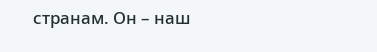странам. Он – наш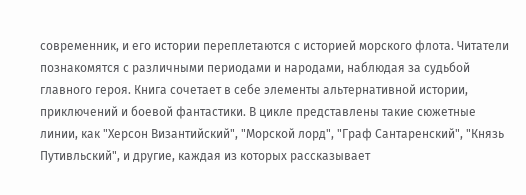современник, и его истории переплетаются с историей морского флота. Читатели познакомятся с различными периодами и народами, наблюдая за судьбой главного героя. Книга сочетает в себе элементы альтернативной истории, приключений и боевой фантастики. В цикле представлены такие сюжетные линии, как "Херсон Византийский", "Морской лорд", "Граф Сантаренский", "Князь Путивльский", и другие, каждая из которых рассказывает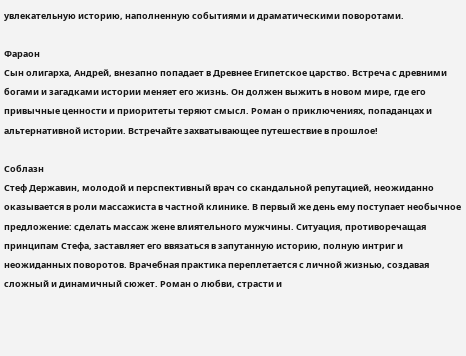увлекательную историю, наполненную событиями и драматическими поворотами.

Фараон
Сын олигарха, Андрей, внезапно попадает в Древнее Египетское царство. Встреча с древними богами и загадками истории меняет его жизнь. Он должен выжить в новом мире, где его привычные ценности и приоритеты теряют смысл. Роман о приключениях, попаданцах и альтернативной истории. Встречайте захватывающее путешествие в прошлое!

Соблазн
Стеф Державин, молодой и перспективный врач со скандальной репутацией, неожиданно оказывается в роли массажиста в частной клинике. В первый же день ему поступает необычное предложение: сделать массаж жене влиятельного мужчины. Ситуация, противоречащая принципам Стефа, заставляет его ввязаться в запутанную историю, полную интриг и неожиданных поворотов. Врачебная практика переплетается с личной жизнью, создавая сложный и динамичный сюжет. Роман о любви, страсти и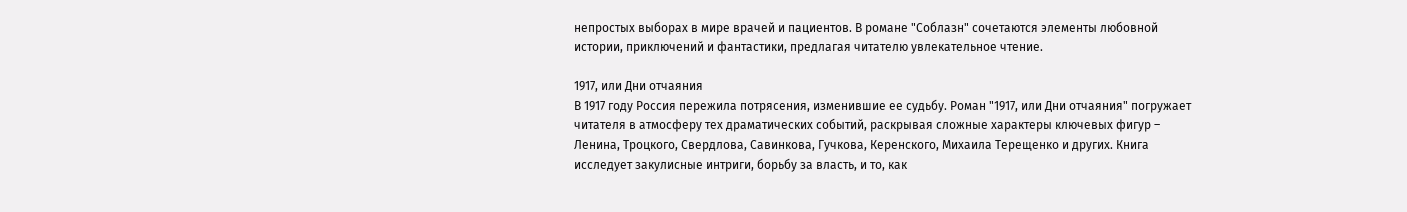непростых выборах в мире врачей и пациентов. В романе "Соблазн" сочетаются элементы любовной истории, приключений и фантастики, предлагая читателю увлекательное чтение.

1917, или Дни отчаяния
В 1917 году Россия пережила потрясения, изменившие ее судьбу. Роман "1917, или Дни отчаяния" погружает читателя в атмосферу тех драматических событий, раскрывая сложные характеры ключевых фигур – Ленина, Троцкого, Свердлова, Савинкова, Гучкова, Керенского, Михаила Терещенко и других. Книга исследует закулисные интриги, борьбу за власть, и то, как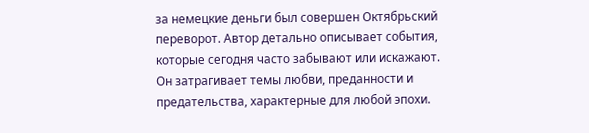за немецкие деньги был совершен Октябрьский переворот. Автор детально описывает события, которые сегодня часто забывают или искажают. Он затрагивает темы любви, преданности и предательства, характерные для любой эпохи.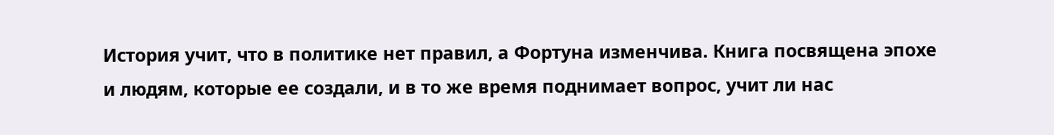История учит, что в политике нет правил, а Фортуна изменчива. Книга посвящена эпохе и людям, которые ее создали, и в то же время поднимает вопрос, учит ли нас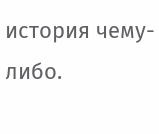история чему-либо.